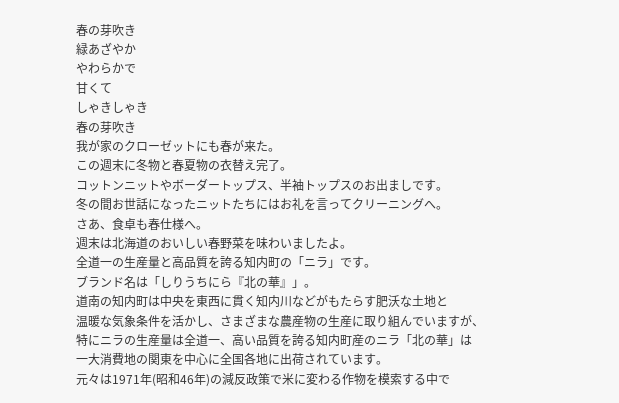春の芽吹き
緑あざやか
やわらかで
甘くて
しゃきしゃき
春の芽吹き
我が家のクローゼットにも春が来た。
この週末に冬物と春夏物の衣替え完了。
コットンニットやボーダートップス、半袖トップスのお出ましです。
冬の間お世話になったニットたちにはお礼を言ってクリーニングへ。
さあ、食卓も春仕様へ。
週末は北海道のおいしい春野菜を味わいましたよ。
全道一の生産量と高品質を誇る知内町の「ニラ」です。
ブランド名は「しりうちにら『北の華』」。
道南の知内町は中央を東西に貫く知内川などがもたらす肥沃な土地と
温暖な気象条件を活かし、さまざまな農産物の生産に取り組んでいますが、
特にニラの生産量は全道一、高い品質を誇る知内町産のニラ「北の華」は
一大消費地の関東を中心に全国各地に出荷されています。
元々は1971年(昭和46年)の減反政策で米に変わる作物を模索する中で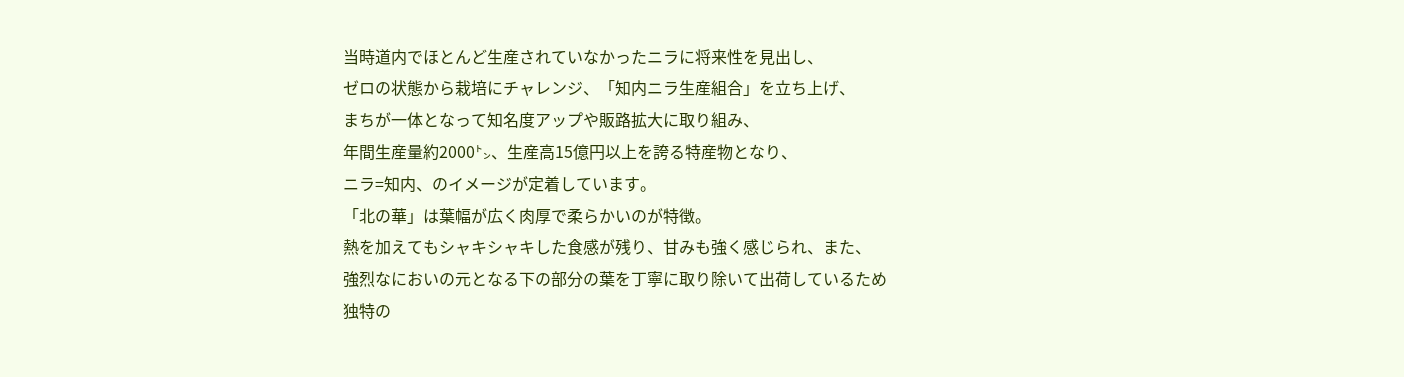当時道内でほとんど生産されていなかったニラに将来性を見出し、
ゼロの状態から栽培にチャレンジ、「知内ニラ生産組合」を立ち上げ、
まちが一体となって知名度アップや販路拡大に取り組み、
年間生産量約2000㌧、生産高15億円以上を誇る特産物となり、
ニラ=知内、のイメージが定着しています。
「北の華」は葉幅が広く肉厚で柔らかいのが特徴。
熱を加えてもシャキシャキした食感が残り、甘みも強く感じられ、また、
強烈なにおいの元となる下の部分の葉を丁寧に取り除いて出荷しているため
独特の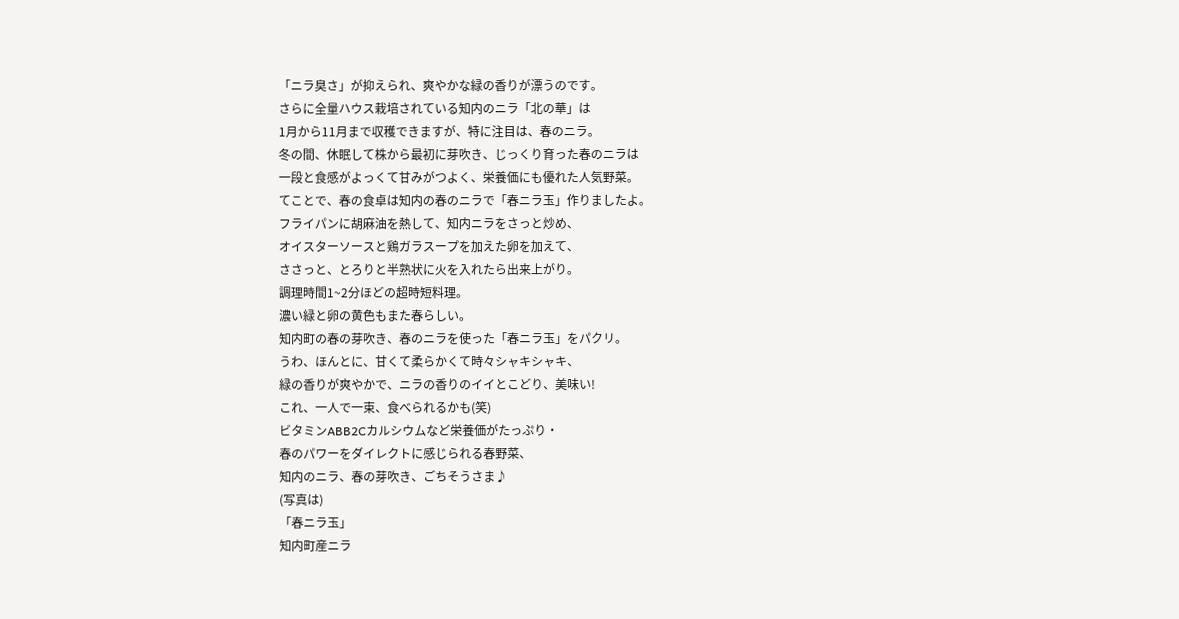「ニラ臭さ」が抑えられ、爽やかな緑の香りが漂うのです。
さらに全量ハウス栽培されている知内のニラ「北の華」は
1月から11月まで収穫できますが、特に注目は、春のニラ。
冬の間、休眠して株から最初に芽吹き、じっくり育った春のニラは
一段と食感がよっくて甘みがつよく、栄養価にも優れた人気野菜。
てことで、春の食卓は知内の春のニラで「春ニラ玉」作りましたよ。
フライパンに胡麻油を熱して、知内ニラをさっと炒め、
オイスターソースと鶏ガラスープを加えた卵を加えて、
ささっと、とろりと半熟状に火を入れたら出来上がり。
調理時間1~2分ほどの超時短料理。
濃い緑と卵の黄色もまた春らしい。
知内町の春の芽吹き、春のニラを使った「春ニラ玉」をパクリ。
うわ、ほんとに、甘くて柔らかくて時々シャキシャキ、
緑の香りが爽やかで、ニラの香りのイイとこどり、美味い!
これ、一人で一束、食べられるかも(笑)
ビタミンABB2Cカルシウムなど栄養価がたっぷり・
春のパワーをダイレクトに感じられる春野菜、
知内のニラ、春の芽吹き、ごちそうさま♪
(写真は)
「春ニラ玉」
知内町産ニラ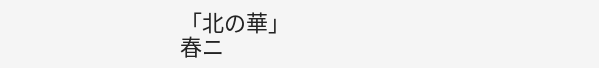「北の華」
春ニ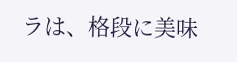ラは、格段に美味